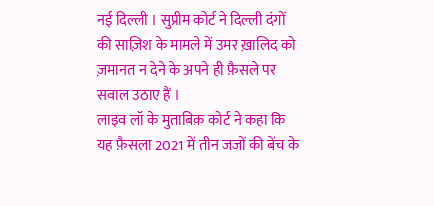नई दिल्ली । सुप्रीम कोर्ट ने दिल्ली दंगों की साज़िश के मामले में उमर ख़ालिद को ज़मानत न देने के अपने ही फ़ैसले पर सवाल उठाए हैं ।
लाइव लॉ के मुताबिक़ कोर्ट ने कहा कि यह फ़ैसला 2021 में तीन जजों की बेंच के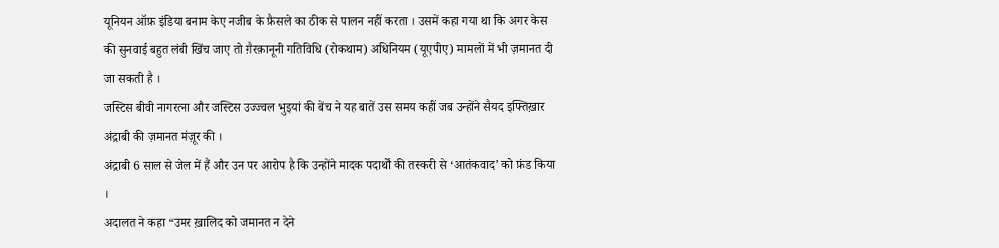यूनियन ऑफ़ इंडिया बनाम केए नजीब के फ़ैसले का ठीक से पालन नहीं करता । उसमें कहा गया था कि अगर केस की सुनवाई बहुत लंबी खिंच जाए तो ग़ैरक़ानूनी गतिविधि (रोकथाम) अधिनियम (यूएपीए) मामलों में भी ज़मानत दी जा सकती है ।
जस्टिस बीवी नागरत्ना और जस्टिस उज्ज्वल भुइयां की बेंच ने यह बातें उस समय कहीं जब उन्होंने सैयद इफ्तिख़ार अंद्राबी की ज़मानत मंज़ूर की ।
अंद्राबी 6 साल से जेल में हैं और उन पर आरोप है कि उन्होंने मादक पदार्थों की तस्करी से ‘आतंकवाद’ को फ़ंड किया ।
अदालत ने कहा “उमर ख़ालिद को जमानत न देने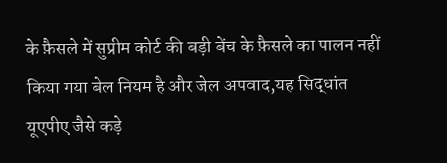के फ़ैसले में सुप्रीम कोर्ट की बड़ी बेंच के फ़ैसले का पालन नहीं किया गया बेल नियम है और जेल अपवाद,यह सिद्धांत यूएपीए जैसे कड़े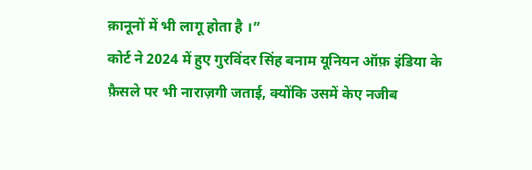क़ानूनों में भी लागू होता है ।”
कोर्ट ने 2024 में हुए गुरविंदर सिंह बनाम यूनियन ऑफ़ इंडिया के फ़ैसले पर भी नाराज़गी जताई, क्योंकि उसमें केए नजीब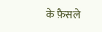के फ़ैसले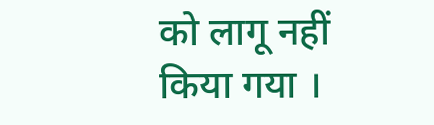को लागू नहीं किया गया ।